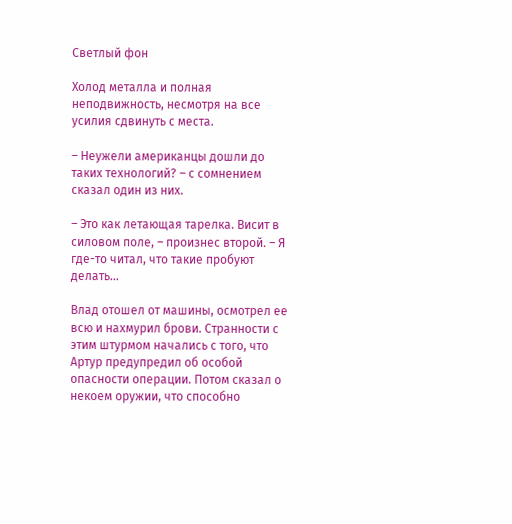Светлый фон

Холод металла и полная неподвижность, несмотря на все усилия сдвинуть с места.

– Неужели американцы дошли до таких технологий? – с сомнением сказал один из них.

– Это как летающая тарелка. Висит в силовом поле, – произнес второй. – Я где-то читал, что такие пробуют делать…

Влад отошел от машины, осмотрел ее всю и нахмурил брови. Странности с этим штурмом начались с того, что Артур предупредил об особой опасности операции. Потом сказал о некоем оружии, что способно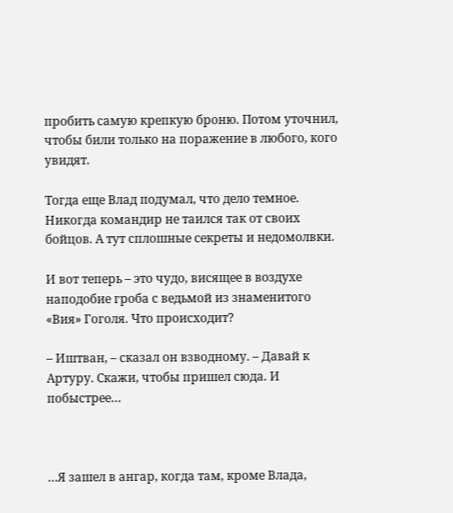пробить самую крепкую броню. Потом уточнил, чтобы били только на поражение в любого, кого увидят.

Тогда еще Влад подумал, что дело темное. Никогда командир не таился так от своих бойцов. А тут сплошные секреты и недомолвки.

И вот теперь – это чудо, висящее в воздухе наподобие гроба с ведьмой из знаменитого «Вия» Гоголя. Что происходит?

– Иштван, – сказал он взводному. – Давай к Артуру. Скажи, чтобы пришел сюда. И побыстрее…



…Я зашел в ангар, когда там, кроме Влада,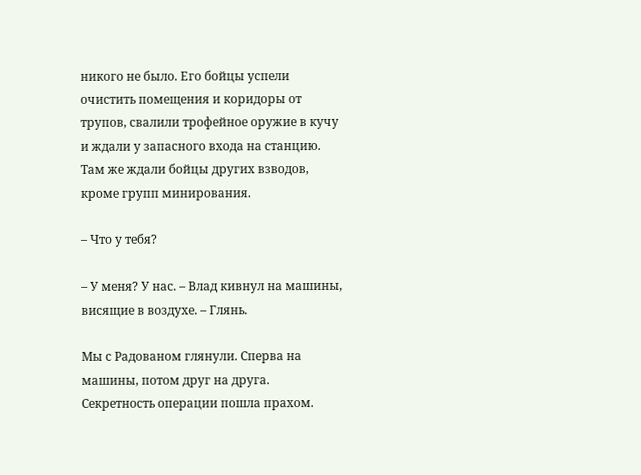никого не было. Его бойцы успели очистить помещения и коридоры от трупов, свалили трофейное оружие в кучу и ждали у запасного входа на станцию. Там же ждали бойцы других взводов, кроме групп минирования.

– Что у тебя?

– У меня? У нас. – Влад кивнул на машины, висящие в воздухе. – Глянь.

Мы с Радованом глянули. Сперва на машины, потом друг на друга. Секретность операции пошла прахом.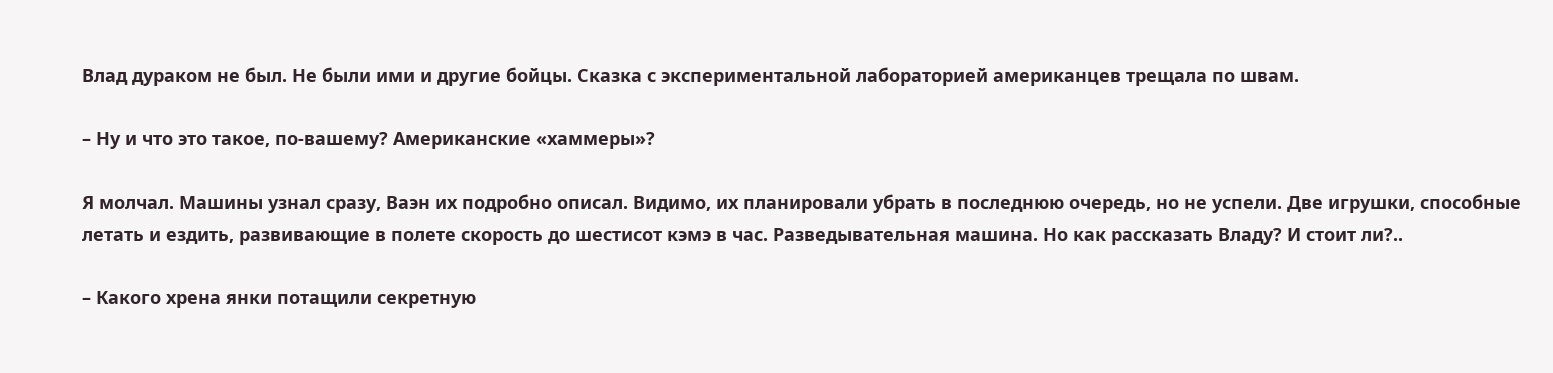Влад дураком не был. Не были ими и другие бойцы. Сказка с экспериментальной лабораторией американцев трещала по швам.

– Ну и что это такое, по-вашему? Американские «хаммеры»?

Я молчал. Машины узнал сразу, Ваэн их подробно описал. Видимо, их планировали убрать в последнюю очередь, но не успели. Две игрушки, способные летать и ездить, развивающие в полете скорость до шестисот кэмэ в час. Разведывательная машина. Но как рассказать Владу? И стоит ли?..

– Какого хрена янки потащили секретную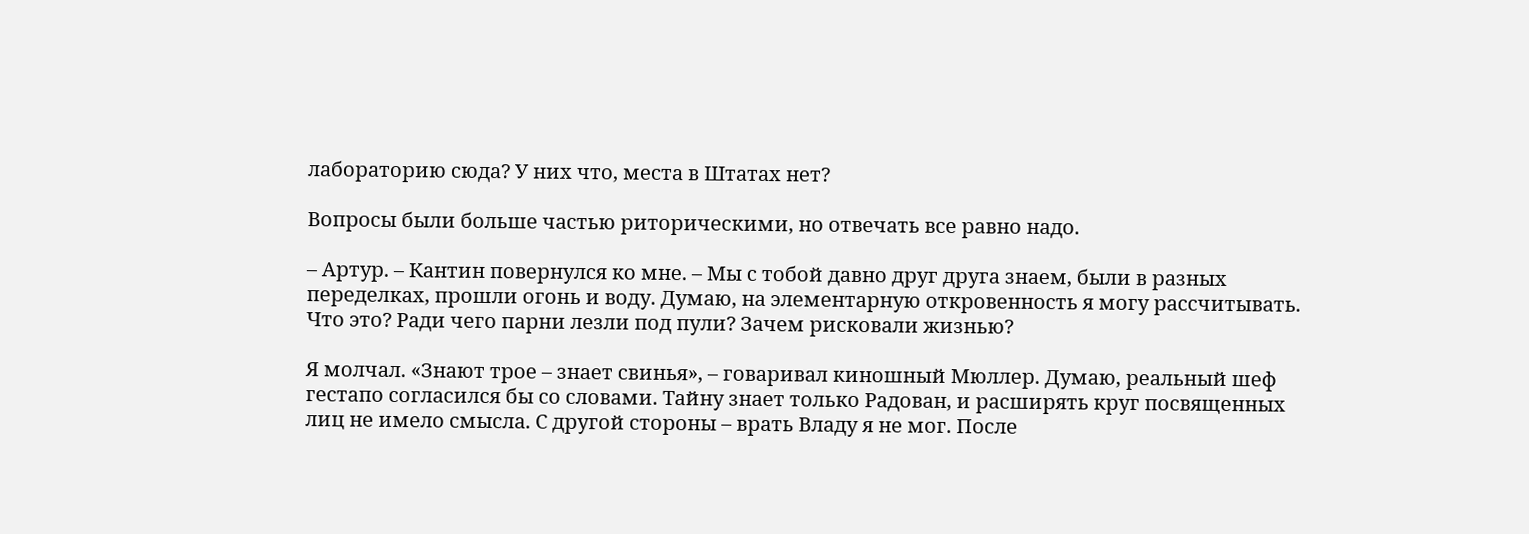лабораторию сюда? У них что, места в Штатах нет?

Вопросы были больше частью риторическими, но отвечать все равно надо.

– Артур. – Кантин повернулся ко мне. – Мы с тобой давно друг друга знаем, были в разных переделках, прошли огонь и воду. Думаю, на элементарную откровенность я могу рассчитывать. Что это? Ради чего парни лезли под пули? Зачем рисковали жизнью?

Я молчал. «Знают трое – знает свинья», – говаривал киношный Мюллер. Думаю, реальный шеф гестапо согласился бы со словами. Тайну знает только Радован, и расширять круг посвященных лиц не имело смысла. С другой стороны – врать Владу я не мог. После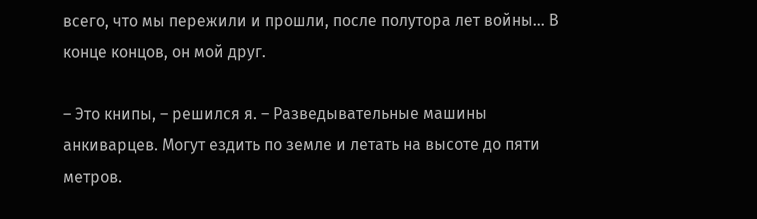всего, что мы пережили и прошли, после полутора лет войны… В конце концов, он мой друг.

– Это книпы, – решился я. – Разведывательные машины анкиварцев. Могут ездить по земле и летать на высоте до пяти метров.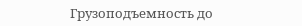Грузоподъемность до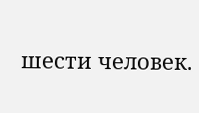шести человек.